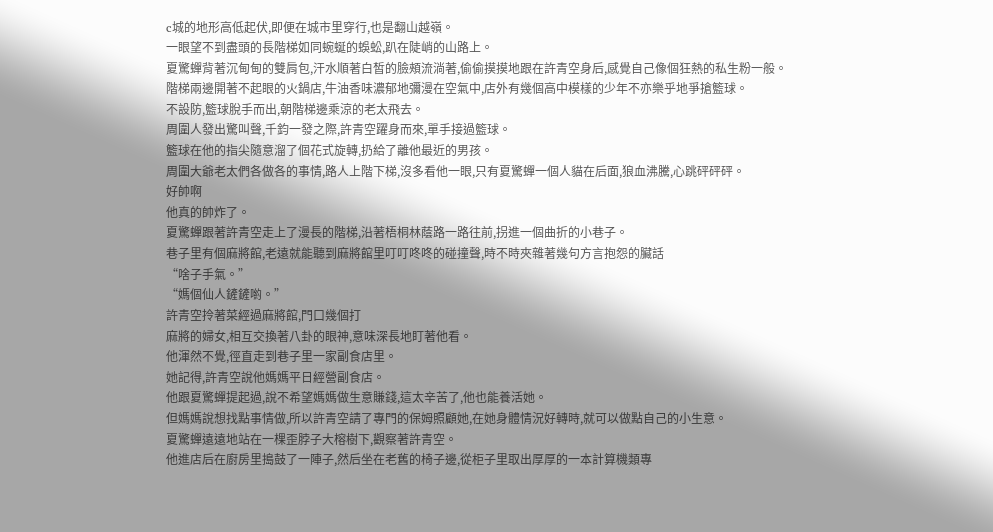c城的地形高低起伏,即便在城市里穿行,也是翻山越嶺。
一眼望不到盡頭的長階梯如同蜿蜒的蜈蚣,趴在陡峭的山路上。
夏驚蟬背著沉甸甸的雙肩包,汗水順著白皙的臉頰流淌著,偷偷摸摸地跟在許青空身后,感覺自己像個狂熱的私生粉一般。
階梯兩邊開著不起眼的火鍋店,牛油香味濃郁地彌漫在空氣中,店外有幾個高中模樣的少年不亦樂乎地爭搶籃球。
不設防,籃球脫手而出,朝階梯邊乘涼的老太飛去。
周圍人發出驚叫聲,千鈞一發之際,許青空躍身而來,單手接過籃球。
籃球在他的指尖隨意溜了個花式旋轉,扔給了離他最近的男孩。
周圍大爺老太們各做各的事情,路人上階下梯,沒多看他一眼,只有夏驚蟬一個人貓在后面,狼血沸騰,心跳砰砰砰。
好帥啊
他真的帥炸了。
夏驚蟬跟著許青空走上了漫長的階梯,沿著梧桐林蔭路一路往前,拐進一個曲折的小巷子。
巷子里有個麻將館,老遠就能聽到麻將館里叮叮咚咚的碰撞聲,時不時夾雜著幾句方言抱怨的臟話
“啥子手氣。”
“媽個仙人鏟鏟喲。”
許青空拎著菜經過麻將館,門口幾個打
麻將的婦女,相互交換著八卦的眼神,意味深長地盯著他看。
他渾然不覺,徑直走到巷子里一家副食店里。
她記得,許青空說他媽媽平日經營副食店。
他跟夏驚蟬提起過,說不希望媽媽做生意賺錢,這太辛苦了,他也能養活她。
但媽媽說想找點事情做,所以許青空請了專門的保姆照顧她,在她身體情況好轉時,就可以做點自己的小生意。
夏驚蟬遠遠地站在一棵歪脖子大榕樹下,觀察著許青空。
他進店后在廚房里搗鼓了一陣子,然后坐在老舊的椅子邊,從柜子里取出厚厚的一本計算機類專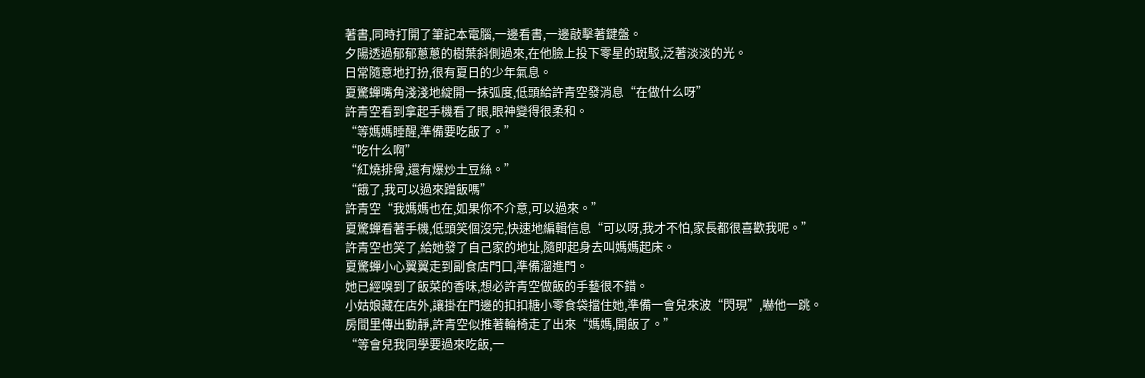著書,同時打開了筆記本電腦,一邊看書,一邊敲擊著鍵盤。
夕陽透過郁郁蔥蔥的樹葉斜側過來,在他臉上投下零星的斑駁,泛著淡淡的光。
日常隨意地打扮,很有夏日的少年氣息。
夏驚蟬嘴角淺淺地綻開一抹弧度,低頭給許青空發消息“在做什么呀”
許青空看到拿起手機看了眼,眼神變得很柔和。
“等媽媽睡醒,準備要吃飯了。”
“吃什么啊”
“紅燒排骨,還有爆炒土豆絲。”
“餓了,我可以過來蹭飯嗎”
許青空“我媽媽也在,如果你不介意,可以過來。”
夏驚蟬看著手機,低頭笑個沒完,快速地編輯信息“可以呀,我才不怕,家長都很喜歡我呢。”
許青空也笑了,給她發了自己家的地址,隨即起身去叫媽媽起床。
夏驚蟬小心翼翼走到副食店門口,準備溜進門。
她已經嗅到了飯菜的香味,想必許青空做飯的手藝很不錯。
小姑娘藏在店外,讓掛在門邊的扣扣糖小零食袋擋住她,準備一會兒來波“閃現”,嚇他一跳。
房間里傳出動靜,許青空似推著輪椅走了出來“媽媽,開飯了。”
“等會兒我同學要過來吃飯,一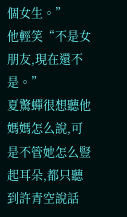個女生。”
他輕笑“不是女朋友,現在還不是。”
夏驚蟬很想聽他媽媽怎么說,可是不管她怎么豎起耳朵,都只聽到許青空說話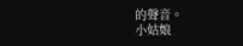的聲音。
小姑娘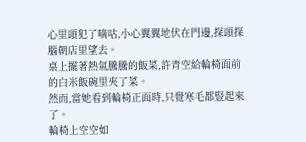心里頭犯了嘀咕,小心翼翼地伏在門邊,探頭探腦朝店里望去。
桌上擺著熱氣騰騰的飯菜,許青空給輪椅面前的白米飯碗里夾了菜。
然而,當她看到輪椅正面時,只覺寒毛都豎起來了。
輪椅上空空如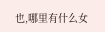也,哪里有什么女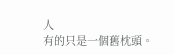人
有的只是一個舊枕頭。